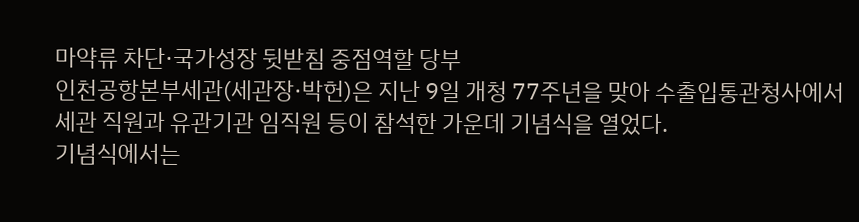마약류 차단·국가성장 뒷받침 중점역할 당부
인천공항본부세관(세관장·박헌)은 지난 9일 개청 77주년을 맞아 수출입통관청사에서 세관 직원과 유관기관 임직원 등이 참석한 가운데 기념식을 열었다.
기념식에서는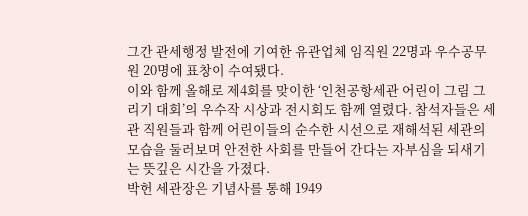그간 관세행정 발전에 기여한 유관업체 임직원 22명과 우수공무원 20명에 표창이 수여됐다.
이와 함께 올해로 제4회를 맞이한 ‘인천공항세관 어린이 그림 그리기 대회’의 우수작 시상과 전시회도 함께 열렸다. 참석자들은 세관 직원들과 함께 어린이들의 순수한 시선으로 재해석된 세관의 모습을 둘러보며 안전한 사회를 만들어 간다는 자부심을 되새기는 뜻깊은 시간을 가졌다.
박헌 세관장은 기념사를 통해 1949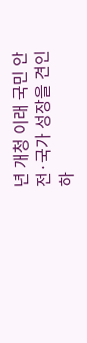년 개청 이래 국민 안전·국가 성장을 견인하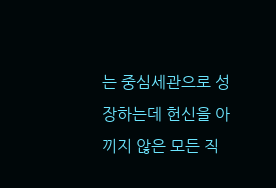는 중심세관으로 성장하는데 헌신을 아끼지 않은 모든 직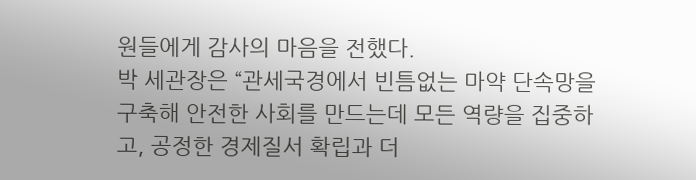원들에게 감사의 마음을 전했다.
박 세관장은 “관세국경에서 빈틈없는 마약 단속망을 구축해 안전한 사회를 만드는데 모든 역량을 집중하고, 공정한 경제질서 확립과 더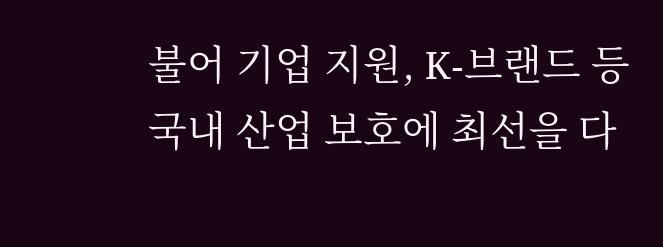불어 기업 지원, K-브랜드 등 국내 산업 보호에 최선을 다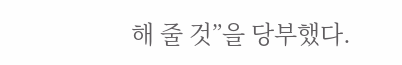해 줄 것”을 당부했다.